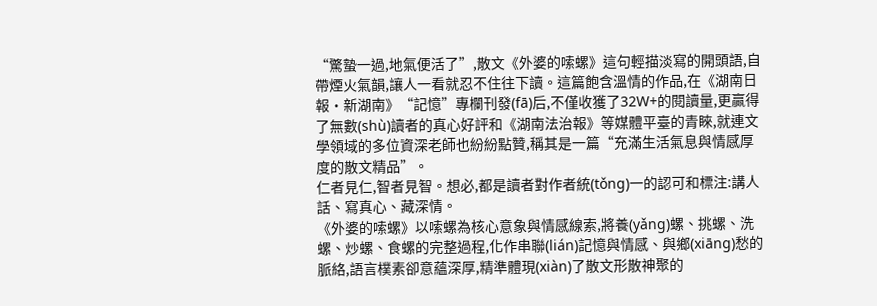“驚蟄一過,地氣便活了”,散文《外婆的嗦螺》這句輕描淡寫的開頭語,自帶煙火氣韻,讓人一看就忍不住往下讀。這篇飽含溫情的作品,在《湖南日報·新湖南》“記憶”專欄刊發(fā)后,不僅收獲了32W+的閱讀量,更贏得了無數(shù)讀者的真心好評和《湖南法治報》等媒體平臺的青睞,就連文學領域的多位資深老師也紛紛點贊,稱其是一篇“充滿生活氣息與情感厚度的散文精品”。
仁者見仁,智者見智。想必,都是讀者對作者統(tǒng)一的認可和標注:講人話、寫真心、藏深情。
《外婆的嗦螺》以嗦螺為核心意象與情感線索,將養(yǎng)螺、挑螺、洗螺、炒螺、食螺的完整過程,化作串聯(lián)記憶與情感、與鄉(xiāng)愁的脈絡,語言樸素卻意蘊深厚,精準體現(xiàn)了散文形散神聚的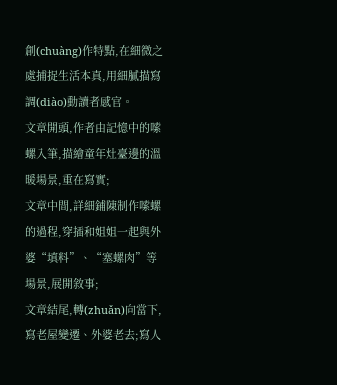創(chuàng)作特點,在細微之處捕捉生活本真,用細膩描寫調(diào)動讀者感官。
文章開頭,作者由記憶中的嗦螺入筆,描繪童年灶臺邊的溫暖場景,重在寫實;
文章中間,詳細鋪陳制作嗦螺的過程,穿插和姐姐一起與外婆“填料”、“塞螺肉”等場景,展開敘事;
文章結尾,轉(zhuǎn)向當下,寫老屋變遷、外婆老去;寫人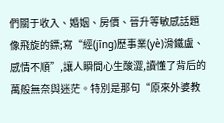們關于收入、婚姻、房價、晉升等敏感話題像飛旋的鏢;寫“經(jīng)歷事業(yè)滑鐵盧、感情不順”,讓人瞬間心生酸澀,讀懂了背后的萬般無奈與迷茫。特別是那句“原來外婆教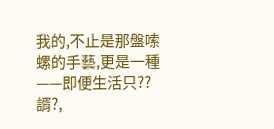我的,不止是那盤嗦螺的手藝,更是一種——即便生活只??諝?,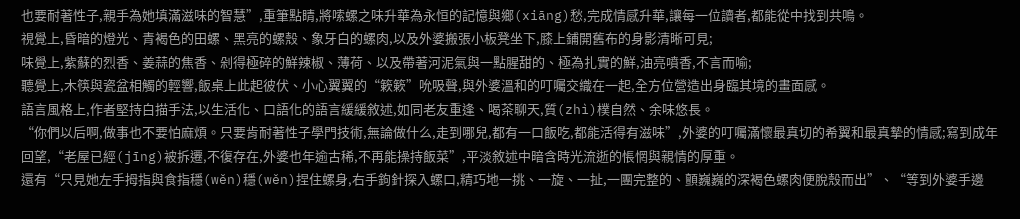也要耐著性子,親手為她填滿滋味的智慧”,重筆點睛,將嗦螺之味升華為永恒的記憶與鄉(xiāng)愁,完成情感升華,讓每一位讀者,都能從中找到共鳴。
視覺上,昏暗的燈光、青褐色的田螺、黑亮的螺殼、象牙白的螺肉,以及外婆搬張小板凳坐下,膝上鋪開舊布的身影清晰可見;
味覺上,紫蘇的烈香、姜蒜的焦香、剁得極碎的鮮辣椒、薄荷、以及帶著河泥氣與一點腥甜的、極為扎實的鮮,油亮噴香,不言而喻;
聽覺上,木筷與瓷盆相觸的輕響,飯桌上此起彼伏、小心翼翼的“簌簌”吮吸聲,與外婆溫和的叮囑交織在一起,全方位營造出身臨其境的畫面感。
語言風格上,作者堅持白描手法,以生活化、口語化的語言緩緩敘述,如同老友重逢、喝茶聊天,質(zhì)樸自然、余味悠長。
“你們以后啊,做事也不要怕麻煩。只要肯耐著性子學門技術,無論做什么,走到哪兒,都有一口飯吃,都能活得有滋味”,外婆的叮囑滿懷最真切的希翼和最真摯的情感;寫到成年回望,“老屋已經(jīng)被拆遷,不復存在,外婆也年逾古稀,不再能操持飯菜”,平淡敘述中暗含時光流逝的悵惘與親情的厚重。
還有“只見她左手拇指與食指穩(wěn)穩(wěn)捏住螺身,右手鉤針探入螺口,精巧地一挑、一旋、一扯,一團完整的、顫巍巍的深褐色螺肉便脫殼而出”、“等到外婆手邊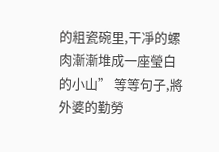的粗瓷碗里,干凈的螺肉漸漸堆成一座瑩白的小山” 等等句子,將外婆的勤勞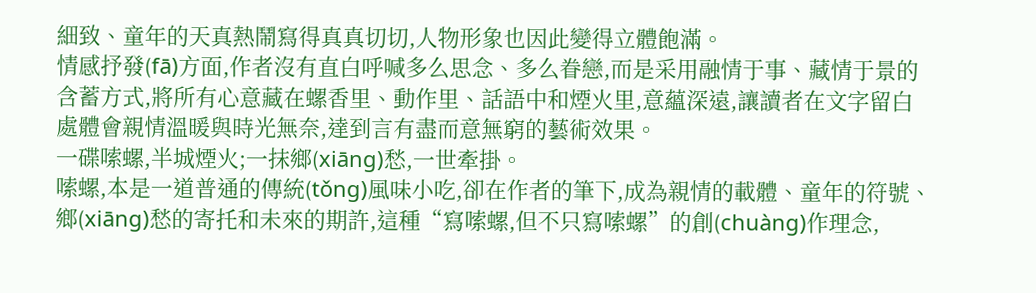細致、童年的天真熱鬧寫得真真切切,人物形象也因此變得立體飽滿。
情感抒發(fā)方面,作者沒有直白呼喊多么思念、多么眷戀,而是采用融情于事、藏情于景的含蓄方式,將所有心意藏在螺香里、動作里、話語中和煙火里,意蘊深遠,讓讀者在文字留白處體會親情溫暖與時光無奈,達到言有盡而意無窮的藝術效果。
一碟嗦螺,半城煙火;一抹鄉(xiāng)愁,一世牽掛。
嗦螺,本是一道普通的傳統(tǒng)風味小吃,卻在作者的筆下,成為親情的載體、童年的符號、鄉(xiāng)愁的寄托和未來的期許,這種“寫嗦螺,但不只寫嗦螺”的創(chuàng)作理念,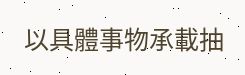以具體事物承載抽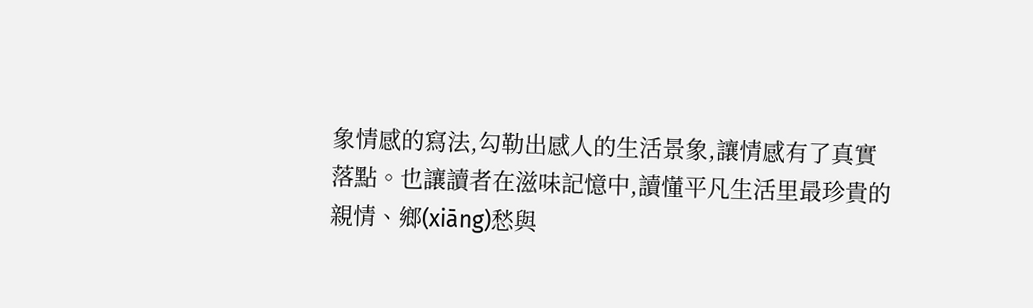象情感的寫法,勾勒出感人的生活景象,讓情感有了真實落點。也讓讀者在滋味記憶中,讀懂平凡生活里最珍貴的親情、鄉(xiāng)愁與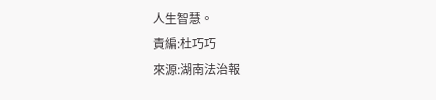人生智慧。
責編:杜巧巧
來源:湖南法治報